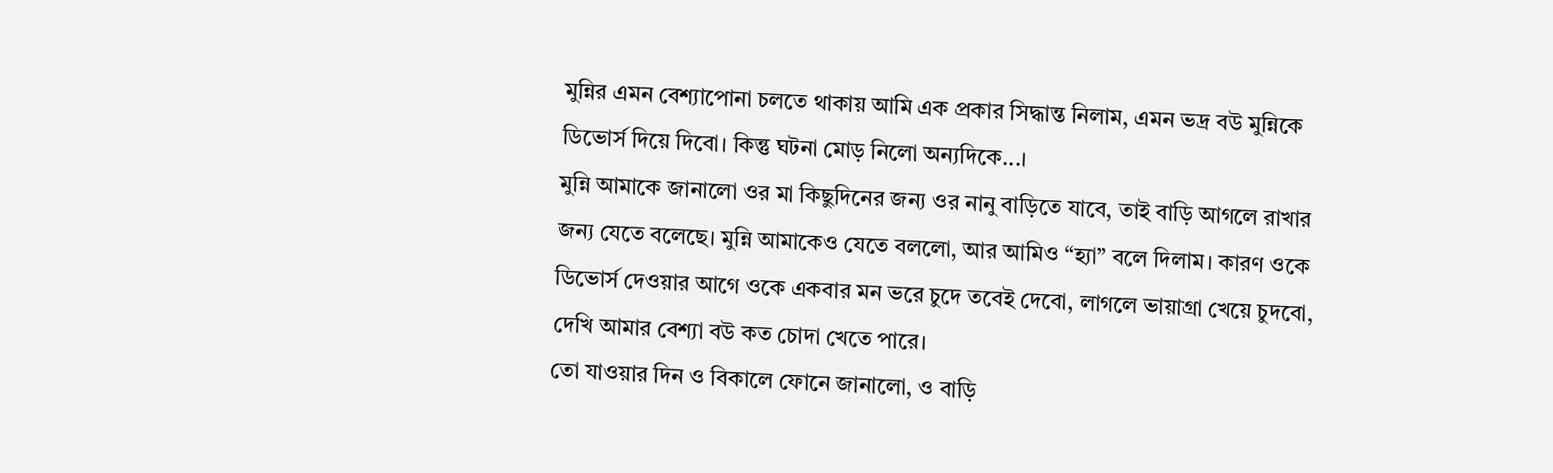মুন্নির এমন বেশ্যাপোনা চলতে থাকায় আমি এক প্রকার সিদ্ধান্ত নিলাম, এমন ভদ্র বউ মুন্নিকে ডিভোর্স দিয়ে দিবো। কিন্তু ঘটনা মোড় নিলো অন্যদিকে...।
মুন্নি আমাকে জানালো ওর মা কিছুদিনের জন্য ওর নানু বাড়িতে যাবে, তাই বাড়ি আগলে রাখার জন্য যেতে বলেছে। মুন্নি আমাকেও যেতে বললো, আর আমিও “হ্যা” বলে দিলাম। কারণ ওকে ডিভোর্স দেওয়ার আগে ওকে একবার মন ভরে চুদে তবেই দেবো, লাগলে ভায়াগ্রা খেয়ে চুদবো, দেখি আমার বেশ্যা বউ কত চোদা খেতে পারে।
তো যাওয়ার দিন ও বিকালে ফোনে জানালো, ও বাড়ি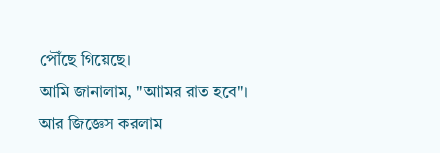পৌঁছে গিয়েছে।
আমি জানালাম, "আামর রাত হবে"। আর জিজ্ঞেস করলাম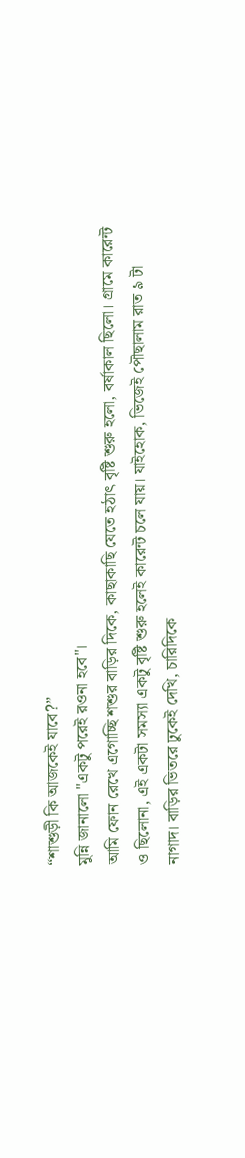“শাশুড়ী কি আজকেই যাবে?”
মুন্নি জানালো "একটু পরেই রওনা হবে"।
আমি ফোন রেখে এগোচ্ছি শশুর বাড়ির দিকে, কাছাকাছি যেতে হঠাৎ বৃষ্টি শুরু হলো, বর্ষাকাল ছিলো। গ্রামে কারেন্ট ও ছিলোনা, এই একটা সমস্যা একটু বৃষ্টি শুরু হলেই কারেন্ট চলে যায়। যাইহোক, ভিজেই পৌছালাম রাত ৯ টা নাগাদ। বাড়ির ভিতরে ঢুকেই দেখি, চারিদিকে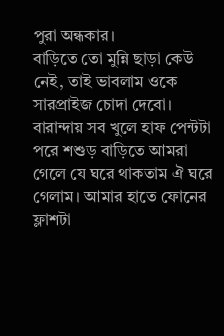পুরা অন্ধকার।
বাড়িতে তো মুন্নি ছাড়া কেউ নেই, তাই ভাবলাম ওকে সারপ্রাইজ চোদা দেবো। বারান্দায় সব খুলে হাফ পেন্টটা পরে শশুড় বাড়িতে আমরা গেলে যে ঘরে থাকতাম ঐ ঘরে গেলাম। আমার হাতে ফোনের ফ্লাশটা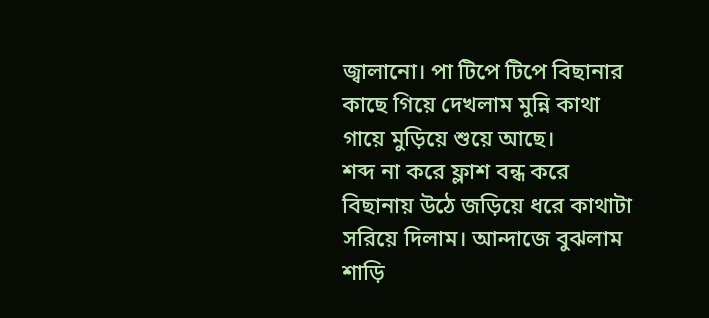জ্বালানো। পা টিপে টিপে বিছানার কাছে গিয়ে দেখলাম মুন্নি কাথা গায়ে মুড়িয়ে শুয়ে আছে।
শব্দ না করে ফ্লাশ বন্ধ করে বিছানায় উঠে জড়িয়ে ধরে কাথাটা সরিয়ে দিলাম। আন্দাজে বুঝলাম শাড়ি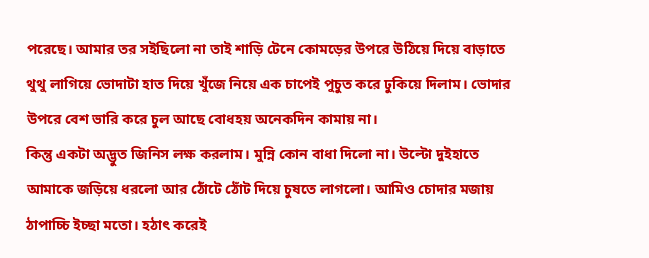পরেছে। আমার তর সইছিলো না তাই শাড়ি টেনে কোমড়ের উপরে উঠিয়ে দিয়ে বাড়াতে থুথু লাগিয়ে ভোদাটা হাত দিয়ে খুঁজে নিয়ে এক চাপেই পুচুত করে ঢুকিয়ে দিলাম। ভোদার উপরে বেশ ভারি করে চুল আছে বোধহয় অনেকদিন কামায় না।
কিন্তু একটা অদ্ভুত জিনিস লক্ষ করলাম। মুন্নি কোন বাধা দিলো না। উল্টো দুইহাতে আমাকে জড়িয়ে ধরলো আর ঠোঁটে ঠোঁট দিয়ে চুষতে লাগলো। আমিও চোদার মজায় ঠাপাচ্চি ইচ্ছা মতো। হঠাৎ করেই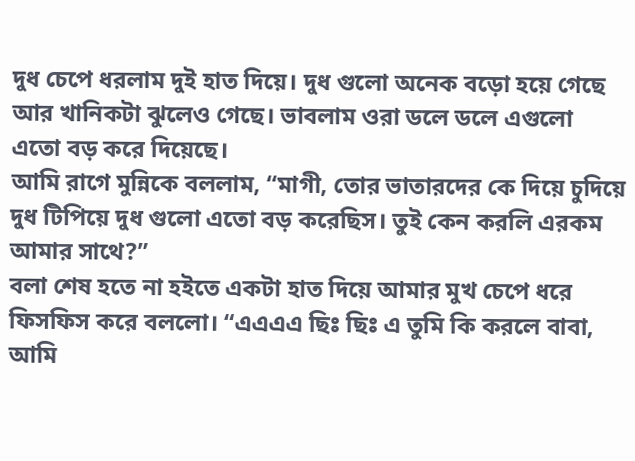দুধ চেপে ধরলাম দুই হাত দিয়ে। দুধ গুলো অনেক বড়ো হয়ে গেছে আর খানিকটা ঝুলেও গেছে। ভাবলাম ওরা ডলে ডলে এগুলো এতো বড় করে দিয়েছে।
আমি রাগে মুন্নিকে বললাম, “মাগী, তোর ভাতারদের কে দিয়ে চুদিয়ে দুধ টিপিয়ে দুধ গুলো এতো বড় করেছিস। তুই কেন করলি এরকম আমার সাথে?”
বলা শেষ হতে না হইতে একটা হাত দিয়ে আমার মুখ চেপে ধরে ফিসফিস করে বললো। “এএএএ ছিঃ ছিঃ এ তুমি কি করলে বাবা, আমি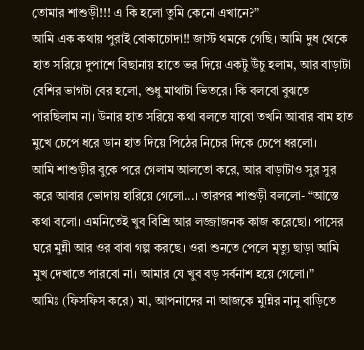তোমার শাশুড়ী!!! এ কি হলো তুমি কেনো এখানে?”
আমি এক কথায় পুরাই বোকাচোদা!! জাস্ট থমকে গেছি। আমি দুধ থেকে হাত সরিয়ে দুপাশে বিছানায় হাতে ভর দিয়ে একটু উঁচু হলাম, আর বাড়াটা বেশির ভাগটা বের হলো, শুধু মাথাটা ভিতরে। কি বলবো বুঝতে পারছিলাম না। উনার হাত সরিয়ে কথা বলতে যাবো তখনি আবার বাম হাত মুখে চেপে ধরে ডান হাত দিয়ে পিঠের নিচের দিকে চেপে ধরলো।
আমি শাশুড়ীর বুকে পরে গেলাম আলতো করে, আর বাড়াটাও সুর সুর করে আবার ভোদায় হারিয়ে গেলো...। তারপর শাশুড়ী বললো- “আস্তে কথা বলো। এমনিতেই খুব বিশ্রি আর লজ্জাজনক কাজ করেছো। পাসের ঘরে মুন্নী আর ওর বাবা গল্প করছে। ওরা শুনতে পেলে মৃত্যু ছাড়া আমি মুখ দেখাতে পারবো না। আমার যে খুব বড় সর্বনাশ হয়ে গেলো।”
আমিঃ (ফিসফিস করে) মা, আপনাদের না আজকে মুন্নির নানু বাড়িতে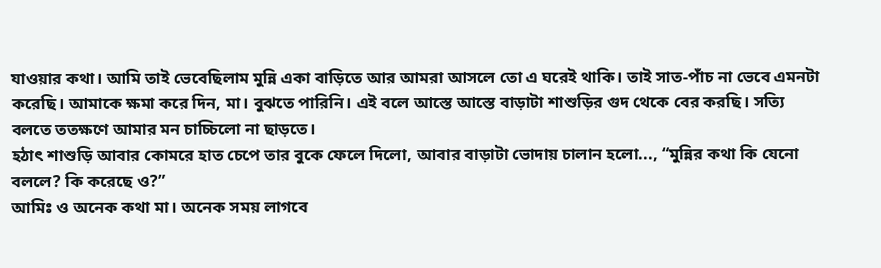যাওয়ার কথা। আমি তাই ভেবেছিলাম মুন্নি একা বাড়িতে আর আমরা আসলে তো এ ঘরেই থাকি। তাই সাত-পাঁচ না ভেবে এমনটা করেছি। আমাকে ক্ষমা করে দিন, মা। বুঝতে পারিনি। এই বলে আস্তে আস্তে বাড়াটা শাশুড়ির গুদ থেকে বের করছি। সত্যি বলতে ততক্ষণে আমার মন চাচ্চিলো না ছাড়তে।
হঠাৎ শাশুড়ি আবার কোমরে হাত চেপে তার বুকে ফেলে দিলো, আবার বাড়াটা ভোদায় চালান হলো..., “মুন্নির কথা কি যেনো বললে? কি করেছে ও?”
আমিঃ ও অনেক কথা মা। অনেক সময় লাগবে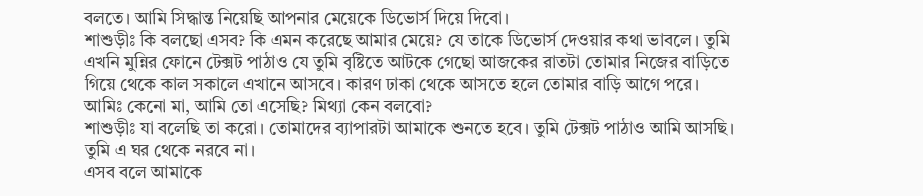বলতে। আমি সিদ্ধান্ত নিয়েছি আপনার মেয়েকে ডিভোর্স দিয়ে দিবো।
শাশুড়ীঃ কি বলছো এসব? কি এমন করেছে আমার মেয়ে? যে তাকে ডিভোর্স দেওয়ার কথা ভাবলে। তুমি এখনি মুন্নির ফোনে টেক্সট পাঠাও যে তুমি বৃষ্টিতে আটকে গেছো আজকের রাতটা তোমার নিজের বাড়িতে গিয়ে থেকে কাল সকালে এখানে আসবে। কারণ ঢাকা থেকে আসতে হলে তোমার বাড়ি আগে পরে।
আমিঃ কেনো মা, আমি তো এসেছি? মিথ্যা কেন বলবো?
শাশুড়ীঃ যা বলেছি তা করো। তোমাদের ব্যাপারটা আমাকে শুনতে হবে। তুমি টেক্সট পাঠাও আমি আসছি। তুমি এ ঘর থেকে নরবে না।
এসব বলে আমাকে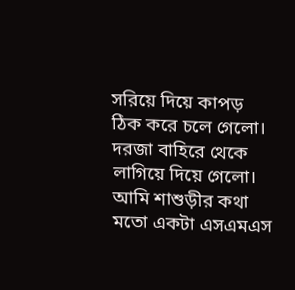সরিয়ে দিয়ে কাপড় ঠিক করে চলে গেলো। দরজা বাহিরে থেকে লাগিয়ে দিয়ে গেলো। আমি শাশুড়ীর কথা মতো একটা এসএমএস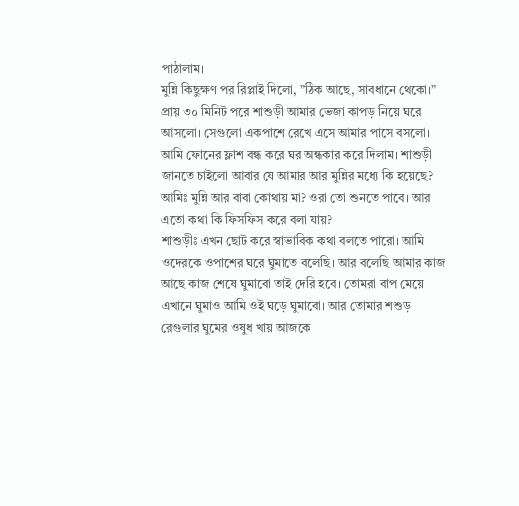পাঠালাম।
মুন্নি কিছুক্ষণ পর রিপ্লাই দিলো, ”ঠিক আছে, সাবধানে থেকো।”
প্রায় ৩০ মিনিট পরে শাশুড়ী আমার ভেজা কাপড় নিয়ে ঘরে আসলো। সেগুলো একপাশে রেখে এসে আমার পাসে বসলো। আমি ফোনের ফ্লাশ বন্ধ করে ঘর অন্ধকার করে দিলাম। শাশুড়ী জানতে চাইলো আবার যে আমার আর মুন্নির মধ্যে কি হয়েছে?
আমিঃ মুন্নি আর বাবা কোথায় মা? ওরা তো শুনতে পাবে। আর এতো কথা কি ফিসফিস করে বলা যায়?
শাশুড়ীঃ এখন ছোট করে স্বাভাবিক কথা বলতে পারো। আমি ওদেরকে ওপাশের ঘরে ঘুমাতে বলেছি। আর বলেছি আমার কাজ আছে কাজ শেষে ঘুমাবো তাই দেরি হবে। তোমরা বাপ মেয়ে এখানে ঘুমাও আমি ওই ঘড়ে ঘুমাবো। আর তোমার শশুড় রেগুলার ঘুমের ওষুধ খায় আজকে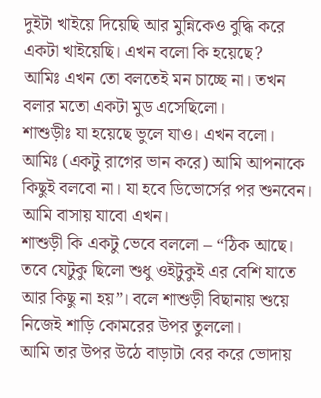দুইটা খাইয়ে দিয়েছি আর মুন্নিকেও বুদ্ধি করে একটা খাইয়েছি। এখন বলো কি হয়েছে?
আমিঃ এখন তো বলতেই মন চাচ্ছে না। তখন বলার মতো একটা মুড এসেছিলো।
শাশুড়ীঃ যা হয়েছে ভুলে যাও। এখন বলো।
আমিঃ (একটু রাগের ভান করে) আমি আপনাকে কিছুই বলবো না। যা হবে ডিভোর্সের পর শুনবেন। আমি বাসায় যাবো এখন।
শাশুড়ী কি একটু ভেবে বললো – “ঠিক আছে। তবে যেটুকু ছিলো শুধু ওইটুকুই এর বেশি যাতে আর কিছু না হয়”। বলে শাশুড়ী বিছানায় শুয়ে নিজেই শাড়ি কোমরের উপর তুললো।
আমি তার উপর উঠে বাড়াটা বের করে ভোদায়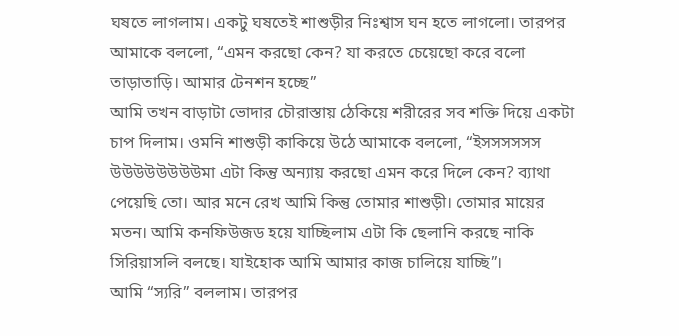ঘষতে লাগলাম। একটু ঘষতেই শাশুড়ীর নিঃশ্বাস ঘন হতে লাগলো। তারপর আমাকে বললো, “এমন করছো কেন? যা করতে চেয়েছো করে বলো তাড়াতাড়ি। আমার টেনশন হচ্ছে”
আমি তখন বাড়াটা ভোদার চৌরাস্তায় ঠেকিয়ে শরীরের সব শক্তি দিয়ে একটা চাপ দিলাম। ওমনি শাশুড়ী কাকিয়ে উঠে আমাকে বললো, “ইসসসসসস উউউউউউউউমা এটা কিন্তু অন্যায় করছো এমন করে দিলে কেন? ব্যাথা পেয়েছি তো। আর মনে রেখ আমি কিন্তু তোমার শাশুড়ী। তোমার মায়ের মতন। আমি কনফিউজড হয়ে যাচ্ছিলাম এটা কি ছেলানি করছে নাকি সিরিয়াসলি বলছে। যাইহোক আমি আমার কাজ চালিয়ে যাচ্ছি”।
আমি “স্যরি” বললাম। তারপর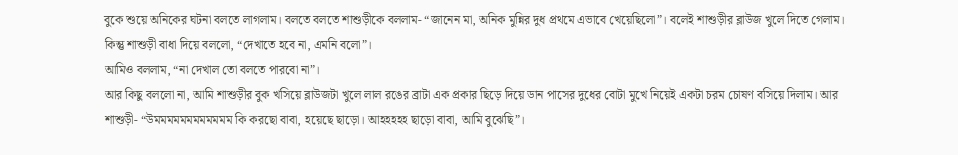বুকে শুয়ে অনিকের ঘটনা বলতে লাগলাম। বলতে বলতে শাশুড়ীকে বললাম- “জানেন মা, অনিক মুন্নির দুধ প্রথমে এভাবে খেয়েছিলো”। বলেই শাশুড়ীর ব্লাউজ খুলে দিতে গেলাম।
কিন্তু শাশুড়ী বাধা দিয়ে বললো, “দেখাতে হবে না, এমনি বলো”।
আমিও বললাম, “না দেখাল তো বলতে পারবো না”।
আর কিছু বললো না, আমি শাশুড়ীর বুক খসিয়ে ব্লাউজটা খুলে লাল রঙের ব্রাটা এক প্রকার ছিড়ে দিয়ে ডান পাসের দুধের বোটা মুখে নিয়েই একটা চরম চোষণ বসিয়ে দিলাম। আর শাশুড়ী- “উমমমমমমমমমমমম কি করছো বাবা, হয়েছে ছাড়ো। আহহহহহ ছাড়ো বাবা, আমি বুঝেছি”।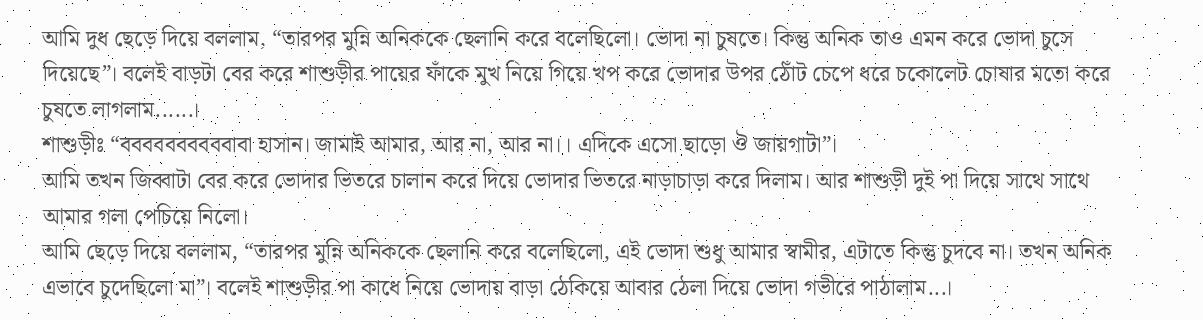আমি দুধ ছেড়ে দিয়ে বললাম, “তারপর মুন্নি অনিককে ছেলানি করে বলেছিলো। ভোদা না চুষতে। কিন্তু অনিক তাও এমন করে ভোদা চুসে দিয়েছে”। বলেই বাড়টা বের করে শাশুড়ীর পায়ের ফাঁকে মুখ নিয়ে গিয়ে খপ করে ভোদার উপর ঠোঁট চেপে ধরে চকোলেট চোষার মতো করে চুষতে লাগলাম......।
শাশুড়ীঃ “ববববববববববাবা হাসান। জামাই আমার, আর না, আর না।। এদিকে এসো ছাড়ো ঔ জায়গাটা”।
আমি তখন জিব্বাটা বের করে ভোদার ভিতরে চালান করে দিয়ে ভোদার ভিতরে নাড়াচাড়া করে দিলাম। আর শাশুড়ী দুই পা দিয়ে সাথে সাথে আমার গলা পেচিয়ে নিলো।
আমি ছেড়ে দিয়ে বললাম, “তারপর মুন্নি অনিককে ছেলানি করে বলেছিলো, এই ভোদা শুধু আমার স্বামীর, এটাতে কিন্তু চুদবে না। তখন অনিক এভাবে চুদেছিলো মা”। বলেই শাশুড়ীর পা কাধে নিয়ে ভোদায় বাড়া ঠেকিয়ে আবার ঠেলা দিয়ে ভোদা গভীরে পাঠালাম...।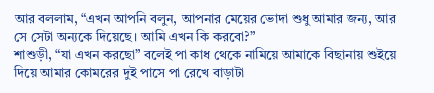আর বললাম, “এখন আপনি বলুন, আপনার মেয়ের ভোদা শুধু আমার জন্য, আর সে সেটা অন্যকে দিয়েছে। আমি এখন কি করবো?”
শাশুড়ী, “যা এখন করছো” বলেই পা কাধ থেকে নামিয়ে আমাকে বিছানায় শুইয়ে দিয়ে আমার কোমরের দুই পাসে পা রেখে বাড়াটা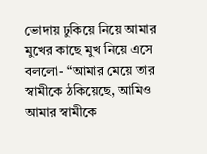ভোদায় ঢুকিয়ে নিয়ে আমার মুখের কাছে মুখ নিয়ে এসে বললো- “আমার মেয়ে তার স্বামীকে ঠকিয়েছে, আমিও আমার স্বামীকে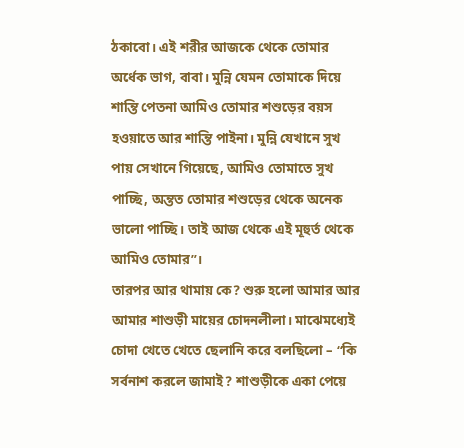ঠকাবো। এই শরীর আজকে থেকে তোমার অর্ধেক ভাগ, বাবা। মুন্নি যেমন তোমাকে দিয়ে শান্তি পেতনা আমিও তোমার শশুড়ের বয়স হওয়াতে আর শান্তি পাইনা। মুন্নি যেখানে সুখ পায় সেখানে গিয়েছে, আমিও তোমাতে সুখ পাচ্ছি, অন্তত তোমার শশুড়ের থেকে অনেক ভালো পাচ্ছি। তাই আজ থেকে এই মূহুর্ত থেকে আমিও তোমার”।
তারপর আর থামায় কে? শুরু হলো আমার আর আমার শাশুড়ী মায়ের চোদনলীলা। মাঝেমধ্যেই চোদা খেতে খেতে ছেলানি করে বলছিলো – “কি সর্বনাশ করলে জামাই? শাশুড়ীকে একা পেয়ে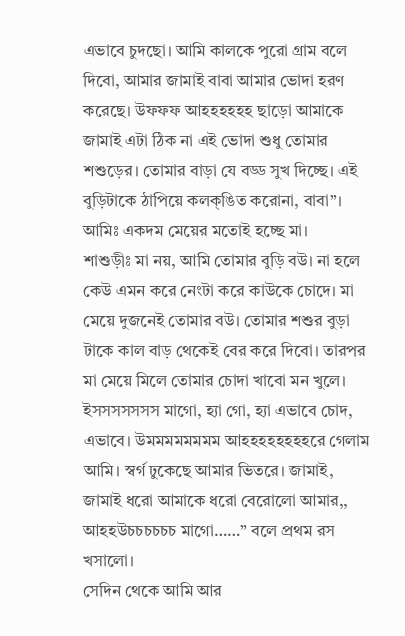এভাবে চুদছো। আমি কালকে পুরো গ্রাম বলে দিবো, আমার জামাই বাবা আমার ভোদা হরণ করেছে। উফফফ আহহহহহহ ছাড়ো আমাকে জামাই এটা ঠিক না এই ভোদা শুধু তোমার শশুড়ের। তোমার বাড়া যে বড্ড সুখ দিচ্ছে। এই বুড়িটাকে ঠাপিয়ে কলক্ঙিত করোনা, বাবা”।
আমিঃ একদম মেয়ের মতোই হচ্ছে মা।
শাশুড়ীঃ মা নয়, আমি তোমার বুড়ি বউ। না হলে কেউ এমন করে নেংটা করে কাউকে চোদে। মা মেয়ে দুজনেই তোমার বউ। তোমার শশুর বুড়া টাকে কাল বাড় থেকেই বের করে দিবো। তারপর মা মেয়ে মিলে তোমার চোদা খাবো মন খুলে। ইসসসসসসস মাগো, হ্যা গো, হ্যা এভাবে চোদ, এভাবে। উমমমমমমমম আহহহহহহহহরে গেলাম আমি। স্বর্গ ঢুকেছে আমার ভিতরে। জামাই, জামাই ধরো আমাকে ধরো বেরোলো আমার,, আহহউচচচচচচ মাগো……” বলে প্রথম রস খসালো।
সেদিন থেকে আমি আর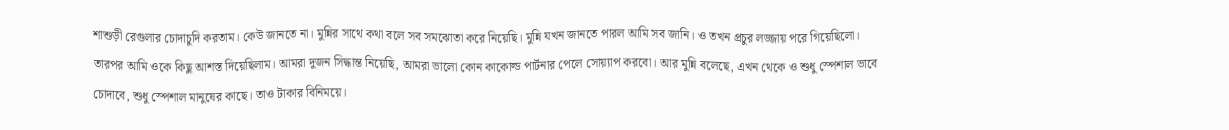শাশুড়ী রেগুলার চোদাচুদি করতাম। কেউ জানতে না। মুন্নির সাথে কথা বলে সব সমঝোতা করে নিয়েছি। মুন্নি যখন জানতে পারল আমি সব জানি। ও তখন প্রচুর লজ্জায় পরে গিয়েছিলো।
তারপর আমি ওকে কিছু আশস্ত দিয়েছিলাম। আমরা দুজন সিদ্ধান্ত নিয়েছি, আমরা ভালো কোন কাকোল্ড পার্টনার পেলে সোয়্যাপ করবো। আর মুন্নি বলেছে, এখন থেকে ও শুধু স্পেশাল ভাবে চোদাবে, শুধু স্পেশাল মানুষের কাছে। তাও টাকার বিনিময়ে।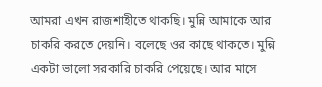আমরা এখন রাজশাহীতে থাকছি। মুন্নি আমাকে আর চাকরি করতে দেয়নি। বলেছে ওর কাছে থাকতে। মুন্নি একটা ভালো সরকারি চাকরি পেয়েছে। আর মাসে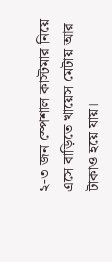২-৩ জন স্পেশাল কাস্টমার নিয়ে এসে বাড়িতে খায়েস মেটায় আর টাকাও হয়ে যায়।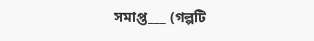সমাপ্ত___ (গল্পটি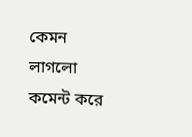কেমন লাগলো কমেন্ট করে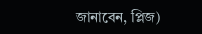জানাবেন, প্লিজ)